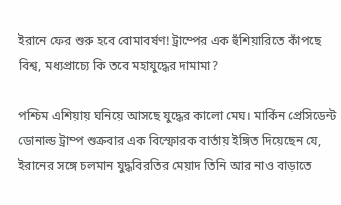ইরানে ফের শুরু হবে বোমাবর্ষণ! ট্রাম্পের এক হুঁশিয়ারিতে কাঁপছে বিশ্ব, মধ্যপ্রাচ্যে কি তবে মহাযুদ্ধের দামামা?

পশ্চিম এশিয়ায় ঘনিয়ে আসছে যুদ্ধের কালো মেঘ। মার্কিন প্রেসিডেন্ট ডোনাল্ড ট্রাম্প শুক্রবার এক বিস্ফোরক বার্তায় ইঙ্গিত দিয়েছেন যে, ইরানের সঙ্গে চলমান যুদ্ধবিরতির মেয়াদ তিনি আর নাও বাড়াতে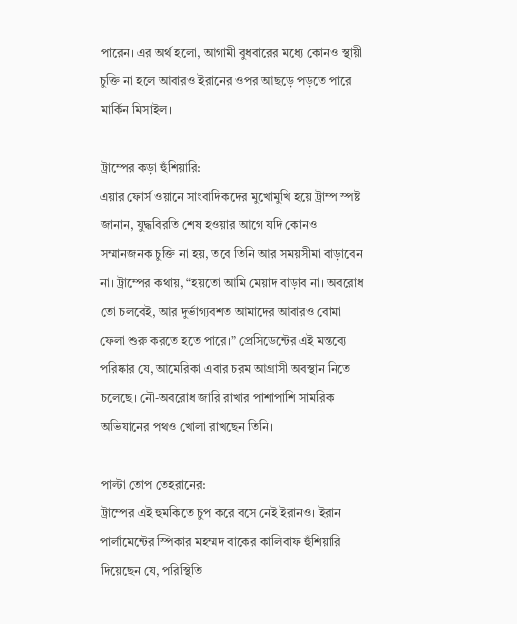পারেন। এর অর্থ হলো, আগামী বুধবারের মধ্যে কোনও স্থায়ী চুক্তি না হলে আবারও ইরানের ওপর আছড়ে পড়তে পারে মার্কিন মিসাইল।

ট্রাম্পের কড়া হুঁশিয়ারি:
এয়ার ফোর্স ওয়ানে সাংবাদিকদের মুখোমুখি হয়ে ট্রাম্প স্পষ্ট জানান, যুদ্ধবিরতি শেষ হওয়ার আগে যদি কোনও সম্মানজনক চুক্তি না হয়, তবে তিনি আর সময়সীমা বাড়াবেন না। ট্রাম্পের কথায়, “হয়তো আমি মেয়াদ বাড়াব না। অবরোধ তো চলবেই, আর দুর্ভাগ্যবশত আমাদের আবারও বোমা ফেলা শুরু করতে হতে পারে।” প্রেসিডেন্টের এই মন্তব্যে পরিষ্কার যে, আমেরিকা এবার চরম আগ্রাসী অবস্থান নিতে চলেছে। নৌ-অবরোধ জারি রাখার পাশাপাশি সামরিক অভিযানের পথও খোলা রাখছেন তিনি।

পাল্টা তোপ তেহরানের:
ট্রাম্পের এই হুমকিতে চুপ করে বসে নেই ইরানও। ইরান পার্লামেন্টের স্পিকার মহম্মদ বাকের কালিবাফ হুঁশিয়ারি দিয়েছেন যে, পরিস্থিতি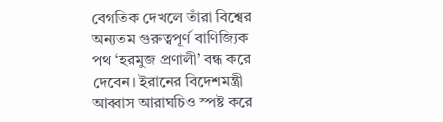বেগতিক দেখলে তাঁরা বিশ্বের অন্যতম গুরুত্বপূর্ণ বাণিজ্যিক পথ ‘হরমুজ প্রণালী’ বন্ধ করে দেবেন। ইরানের বিদেশমন্ত্রী আব্বাস আরাঘচিও স্পষ্ট করে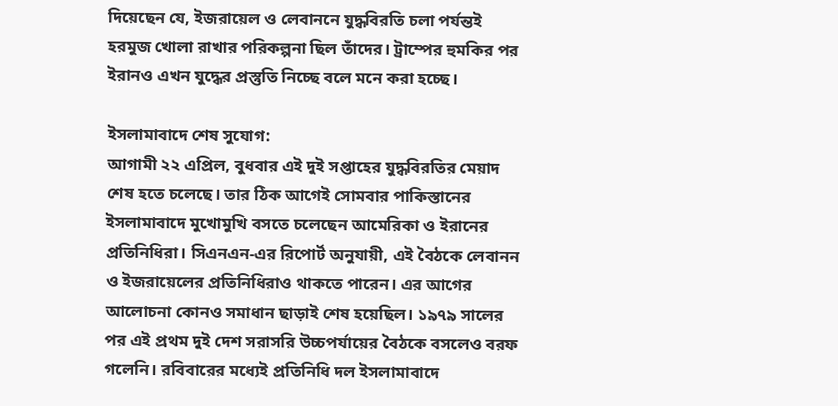দিয়েছেন যে, ইজরায়েল ও লেবাননে যুদ্ধবিরতি চলা পর্যন্তই হরমুজ খোলা রাখার পরিকল্পনা ছিল তাঁদের। ট্রাম্পের হুমকির পর ইরানও এখন যুদ্ধের প্রস্তুতি নিচ্ছে বলে মনে করা হচ্ছে।

ইসলামাবাদে শেষ সুযোগ:
আগামী ২২ এপ্রিল, বুধবার এই দুই সপ্তাহের যুদ্ধবিরতির মেয়াদ শেষ হতে চলেছে। তার ঠিক আগেই সোমবার পাকিস্তানের ইসলামাবাদে মুখোমুখি বসতে চলেছেন আমেরিকা ও ইরানের প্রতিনিধিরা। সিএনএন-এর রিপোর্ট অনুযায়ী, এই বৈঠকে লেবানন ও ইজরায়েলের প্রতিনিধিরাও থাকতে পারেন। এর আগের আলোচনা কোনও সমাধান ছাড়াই শেষ হয়েছিল। ১৯৭৯ সালের পর এই প্রথম দুই দেশ সরাসরি উচ্চপর্যায়ের বৈঠকে বসলেও বরফ গলেনি। রবিবারের মধ্যেই প্রতিনিধি দল ইসলামাবাদে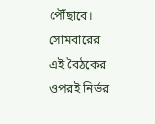পৌঁছাবে। সোমবারের এই বৈঠকের ওপরই নির্ভর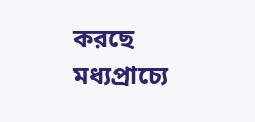করছে মধ্যপ্রাচ্যে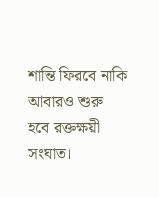শান্তি ফিরবে নাকি আবারও শুরু হবে রক্তক্ষয়ী সংঘাত।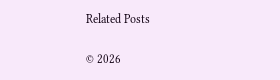Related Posts

© 2026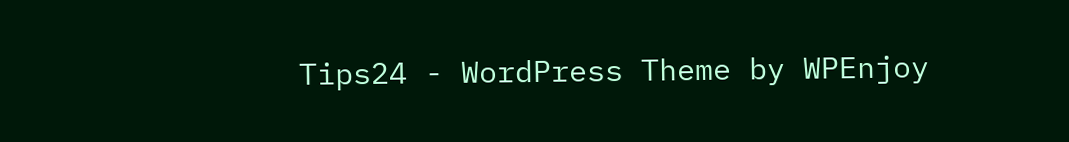Tips24 - WordPress Theme by WPEnjoy